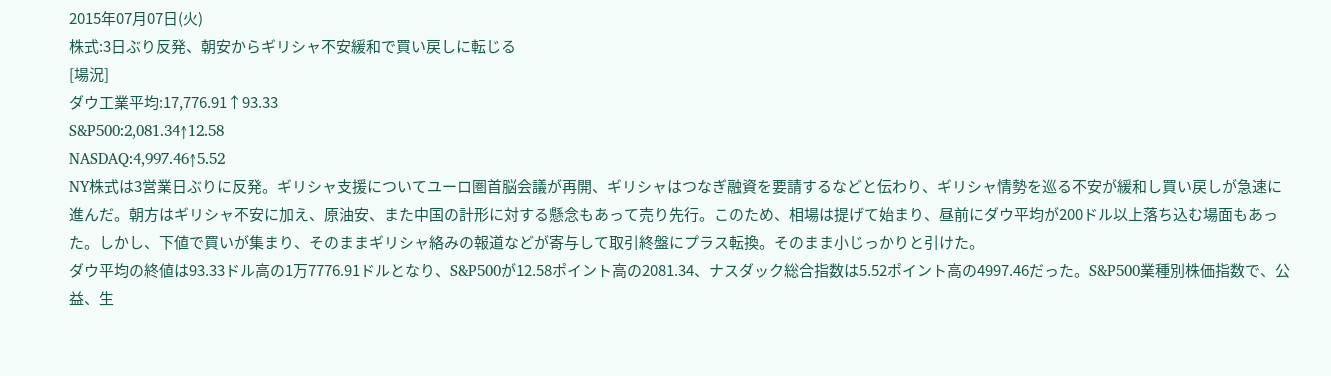2015年07月07日(火)
株式:3日ぶり反発、朝安からギリシャ不安緩和で買い戻しに転じる
[場況]
ダウ工業平均:17,776.91↑93.33
S&P500:2,081.34↑12.58
NASDAQ:4,997.46↑5.52
NY株式は3営業日ぶりに反発。ギリシャ支援についてユーロ圏首脳会議が再開、ギリシャはつなぎ融資を要請するなどと伝わり、ギリシャ情勢を巡る不安が緩和し買い戻しが急速に進んだ。朝方はギリシャ不安に加え、原油安、また中国の計形に対する懸念もあって売り先行。このため、相場は提げて始まり、昼前にダウ平均が200ドル以上落ち込む場面もあった。しかし、下値で買いが集まり、そのままギリシャ絡みの報道などが寄与して取引終盤にプラス転換。そのまま小じっかりと引けた。
ダウ平均の終値は93.33ドル高の1万7776.91ドルとなり、S&P500が12.58ポイント高の2081.34、ナスダック総合指数は5.52ポイント高の4997.46だった。S&P500業種別株価指数で、公益、生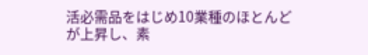活必需品をはじめ10業種のほとんどが上昇し、素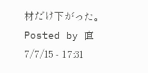材だけ下がった。
Posted by 直 7/7/15 - 17:31